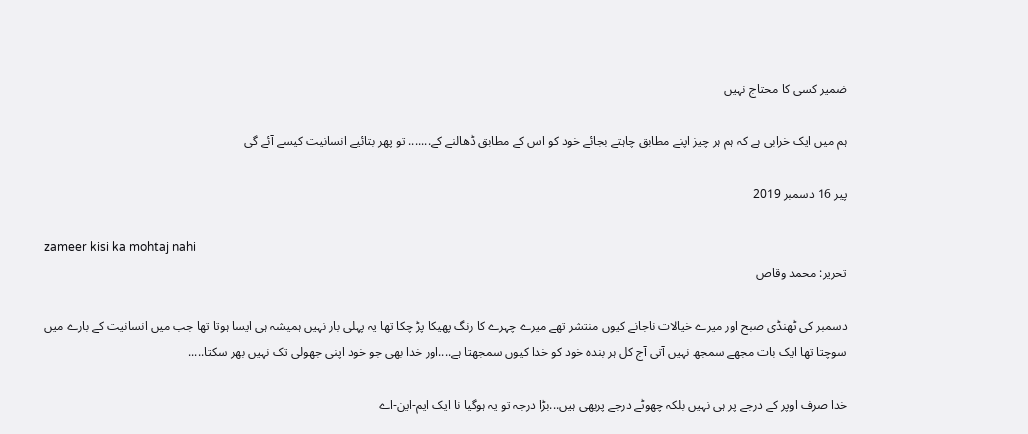ضمیر کسی کا محتاج نہیں

ہم میں ایک خرابی ہے کہ ہم ہر چیز اپنے مطابق چاہتے بجائے خود کو اس کے مطابق ڈھالنے کے....... تو پھر بتائیے انسانیت کیسے آئے گی

پیر 16 دسمبر 2019

zameer kisi ka mohtaj nahi
تحریر: محمد وقاص

دسمبر کی ٹھنڈی صبح اور میرے خیالات ناجانے کیوں منتشر تھے میرے چہرے کا رنگ پھیکا پڑ چکا تھا یہ پہلی بار نہیں ہمیشہ ہی ایسا ہوتا تھا جب میں انسانیت کے بارے میں سوچتا تھا ایک بات مجھے سمجھ نہیں آتی آج کل ہر بندہ خود کو خدا کیوں سمجھتا ہے....اور خدا بھی جو خود اپنی جھولی تک نہیں بھر سکتا.....

خدا صرف اوپر کے درجے پر ہی نہیں بلکہ چھوٹے درجے پربھی ہیں...بڑا درجہ تو یہ ہوگیا نا ایک ایم-این-اے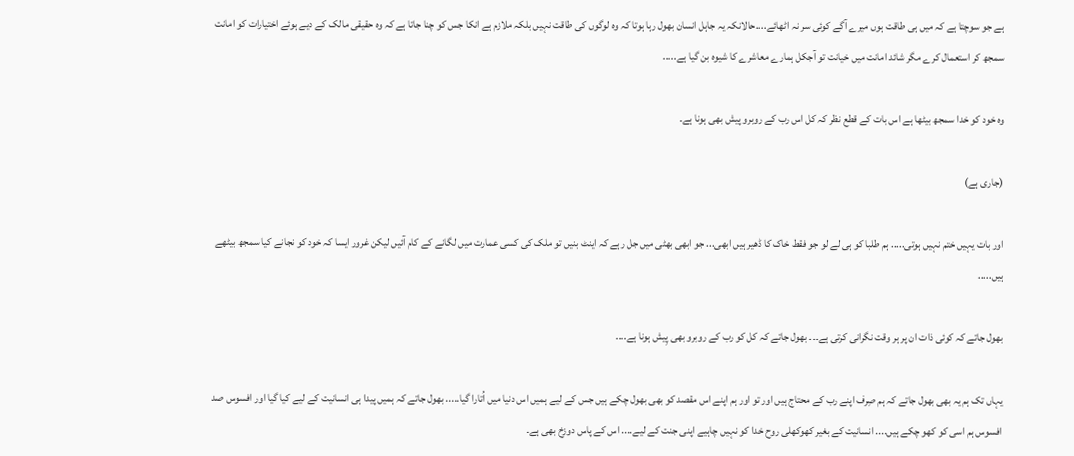ہے جو سوچتا ہے کہ میں ہی طاقت ہوں میرے آگے کوئی سر نہ اٹھائے....حالانکہ یہ جاہل انسان بھول رہا ہوتا کہ وہ لوگوں کی طاقت نہیں بلکہ ملازم ہے انکا جس کو چنا جاتا ہے کہ وہ حقیقی مالک کے دیے ہوئے اختیارات کو امانت سمجھ کر استعمال کرے مگر شائد امانت میں خیانت تو آجکل ہمارے معاشرے کا شیوہ بن گیا ہے.....

وہ خود کو خدا سمجھ بیٹھا ہے اس بات کے قطع نظر کہ کل اس رب کے روبرو پیش بھی ہونا ہے۔

(جاری ہے)

اور بات یہیں ختم نہیں ہوتی..... ہم طلبا کو ہی لے لو جو فقط خاک کا ڈھیر ہیں ابھی... جو ابھی بھٹی میں جل رہے کہ اینٹ بنیں تو ملک کی کسی عمارت میں لگانے کے کام آئیں لیکن غرور ایسا کہ خود کو نجانے کیا سمجھ بیٹھے ہیں.....

بھول جاتے کہ کوئی ذات ان پر ہر وقت نگرانی کرتی ہے۔۔۔ بھول جاتے کہ کل کو رب کے روبرو بھی پِیش ہونا ہے....

یہاں تک ہم یہ بھی بھول جاتے کہ ہم صِرف اپنے رب کے محتاج ہیں اور تو اور ہم اپنے اس مقصد کو بھی بھول چکے ہیں جس کے لیے ہمیں اس دنیا میں اُتارا گیا..... بھول جاتے کہ ہمیں پیدا ہی انسانیت کے لیے کیا گیا اور افسوس صد افسوس ہم اسی کو کھو چکے ہیں.... انسانیت کے بغیر کھوکھلی روح خدا کو نہیں چاہیے اپنی جنت کے لیے.... اس کے پاس دوزخ بھی ہے۔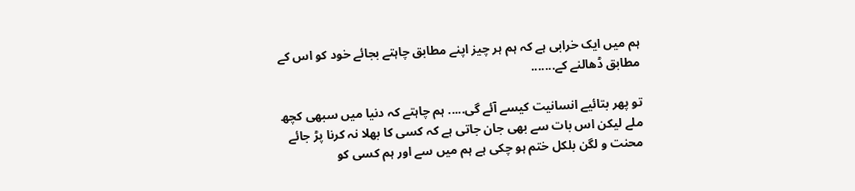ہم میں ایک خرابی ہے کہ ہم ہر چیز اپنے مطابق چاہتے بجائے خود کو اس کے مطابق ڈھالنے کے.......

تو پھر بتائیے انسانیت کیسے آئے گی..... ہم چاہتے کہ دنیا میں سبھی کچھ ملے لیکن اس بات سے بھی جان جاتی ہے کہ کسی کا بھلا نہ کرنا پڑ جائے محنت و لگن بلکل ختم ہو چکی ہے ہم میں سے اور ہم کسی کو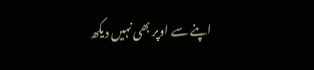اپنے سے اوپر بھی نہیں دیکھ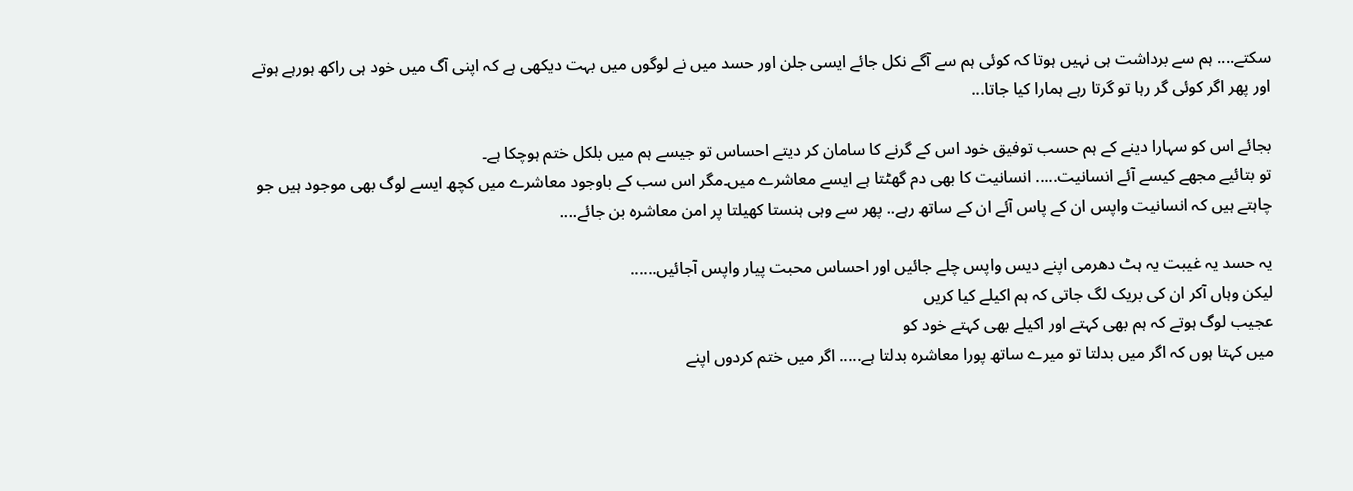سکتے.... ہم سے برداشت ہی نہیں ہوتا کہ کوئی ہم سے آگے نکل جائے ایسی جلن اور حسد میں نے لوگوں میں بہت دیکھی ہے کہ اپنی آگ میں خود ہی راکھ ہورہے ہوتے اور پھر اگر کوئی گر رہا تو گرتا رہے ہمارا کیا جاتا...

بجائے اس کو سہارا دینے کے ہم حسب توفیق خود اس کے گرنے کا سامان کر دیتے احساس تو جیسے ہم میں بلکل ختم ہوچکا ہے۔
تو بتائیے مجھے کیسے آئے انسانیت..... انسانیت کا بھی دم گھٹتا ہے ایسے معاشرے میں۔مگر اس سب کے باوجود معاشرے میں کچھ ایسے لوگ بھی موجود ہیں جو چاہتے ہیں کہ انسانیت واپس ان کے پاس آئے ان کے ساتھ رہے.. پھر سے وہی ہنستا کھیلتا پر امن معاشرہ بن جائے....

یہ حسد یہ غیبت یہ ہٹ دھرمی اپنے دیس واپس چلے جائیں اور احساس محبت پیار واپس آجائیں......
لیکن وہاں آکر ان کی بریک لگ جاتی کہ ہم اکیلے کیا کریں
عجیب لوگ ہوتے کہ ہم بھی کہتے اور اکیلے بھی کہتے خود کو
میں کہتا ہوں کہ اگر میں بدلتا تو میرے ساتھ پورا معاشرہ بدلتا ہے..... اگر میں ختم کردوں اپنے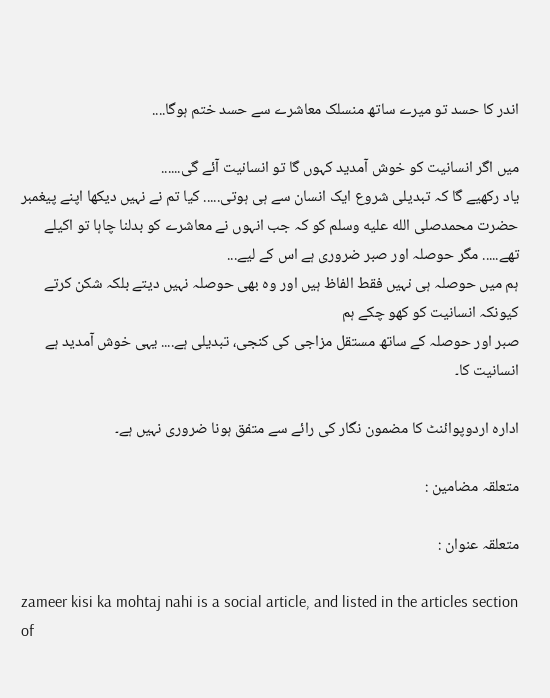اندر کا حسد تو میرے ساتھ منسلک معاشرے سے حسد ختم ہوگا....

میں اگر انسانیت کو خوش آمدید کہوں گا تو انسانیت آئے گی......
یاد رکھیے گا کہ تبدیلی شروع ایک انسان سے ہی ہوتی..... کیا تم نے نہیں دیکھا اپنے پیغمبر حضرت محمدصلى الله عليه وسلم کو کہ جب انہوں نے معاشرے کو بدلنا چاہا تو اکیلے تھے..... مگر حوصلہ اور صبر ضروری ہے اس کے لیے...
ہم میں حوصلہ ہی نہیں فقط الفاظ ہیں اور وہ بھی حوصلہ نہیں دیتے بلکہ شکن کرتے کیونکہ انسانیت کو کھو چکے ہم
صبر اور حوصلہ کے ساتھ مستقل مزاجی کی کنجی، تبدیلی ہے.... یہی خوش آمدید ہے انسانیت کا۔

ادارہ اردوپوائنٹ کا مضمون نگار کی رائے سے متفق ہونا ضروری نہیں ہے۔

متعلقہ مضامین :

متعلقہ عنوان :

zameer kisi ka mohtaj nahi is a social article, and listed in the articles section of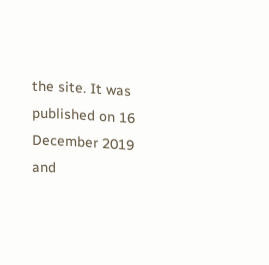the site. It was published on 16 December 2019 and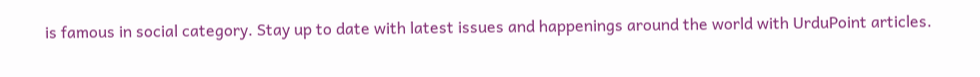is famous in social category. Stay up to date with latest issues and happenings around the world with UrduPoint articles.